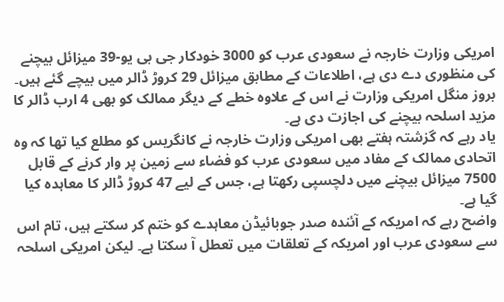امریکی وزارت خارجہ نے سعودی عرب کو 3000 خودکار جی بی یو-39 میزائل بیچنے کی منظوری دے دی ہے، اطلاعات کے مطابق میزائل 29 کروڑ ڈالر میں بیچے گئے ہیں۔ بروز منگل امریکی وزارت نے اس کے علاوہ خطے کے دیگر ممالک کو بھی 4 ارب ڈالر کا مزید اسلحہ بیچنے کی اجازت دی ہے۔
یاد رہے کہ گزشتہ ہفتے بھی امریکی وزارت خارجہ نے کانگریس کو مطلع کیا تھا کہ وہ اتحادی ممالک کے مفاد میں سعودی عرب کو فضاء سے زمین پر وار کرنے کے قابل 7500 میزائل بیچنے میں دلچسپی رکھتا ہے، جس کے لیے 47 کروڑ ڈالر کا معاہدہ کیا گیا ہے۔
واضح رہے کہ امریکہ کے آئندہ صدر جوبائیڈن معاہدے کو ختم کر سکتے ہیں، تام اس سے سعودی عرب اور امریکہ کے تعلقات میں تعطل آ سکتا ہے۔ لیکن امریکی اسلحہ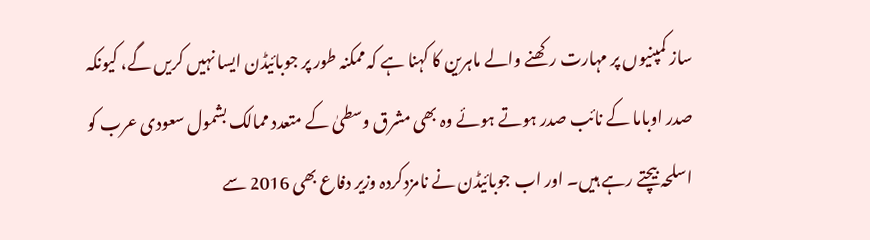ساز کمپنیوں پر مہارت رکھنے والے ماہرین کا کہنا ہے کہ ممکنہ طور پر جوبائیڈن ایسا نہیں کریں گے، کیونکہ صدر اوباما کے نائب صدر ہوتے ہوئے وہ بھی مشرق وسطیٰ کے متعدد ممالک بشمول سعودی عرب کو اسلحہ بیچتے رہے ہیں۔ اور اب جوبائیڈن نے نامزدکردہ وزیر دفاع بھی 2016 سے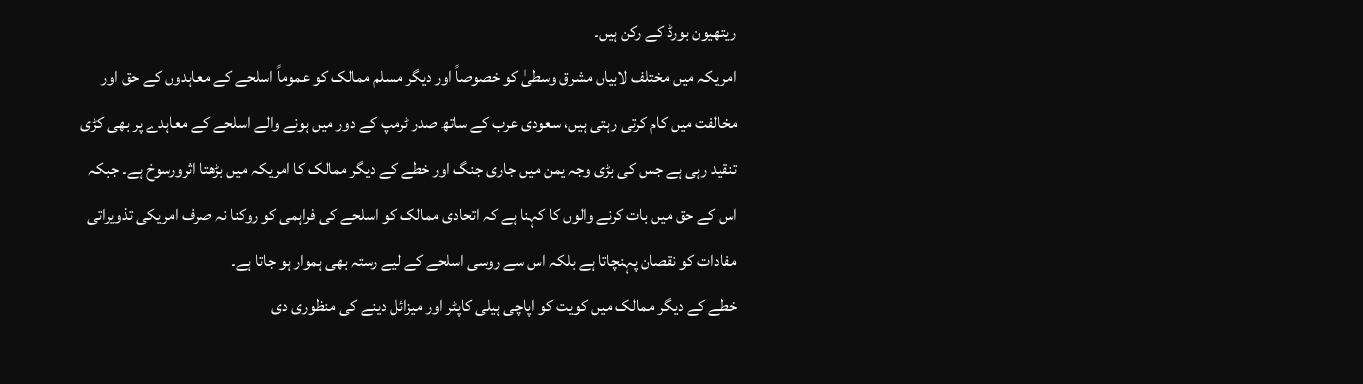ریتھیون بورڈ کے رکن ہیں۔
امریکہ میں مختلف لابیاں مشرق وسطیٰ کو خصوصاً اور دیگر مسلم ممالک کو عموماً اسلحے کے معاہدوں کے حق اور مخالفت میں کام کرتی رہتی ہیں، سعودی عرب کے ساتھ صدر ٹرمپ کے دور میں ہونے والے اسلحے کے معاہدے پر بھی کڑی تنقید رہی ہے جس کی بڑی وجہ یمن میں جاری جنگ اور خطے کے دیگر ممالک کا امریکہ میں بڑھتا اثرورسوخ ہے۔ جبکہ اس کے حق میں بات کرنے والوں کا کہنا ہے کہ اتحادی ممالک کو اسلحے کی فراہمی کو روکنا نہ صرف امریکی تذویراتی مفادات کو نقصان پہنچاتا ہے بلکہ اس سے روسی اسلحے کے لیے رستہ بھی ہموار ہو جاتا ہے۔
خطے کے دیگر ممالک میں کویت کو اپاچی ہیلی کاپٹر اور میزائل دینے کی منظوری دی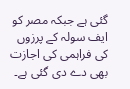گئی ہے جبکہ مصر کو ایف سولہ کے پرزوں کی فراہمی کی اجازت بھی دے دی گئی ہے۔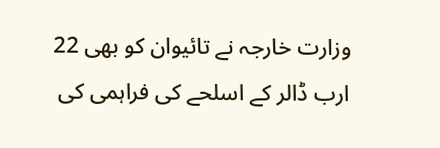وزارت خارجہ نے تائیوان کو بھی 22 ارب ڈالر کے اسلحے کی فراہمی کی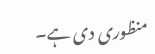منظوری دی ہے۔